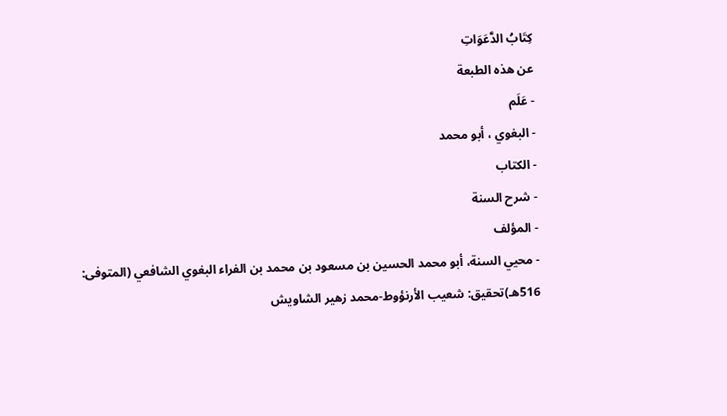كِتَابُ الدَّعَوَاتِ
عن هذه الطبعة
- عَلَم
- البغوي ، أبو محمد
- الكتاب
- شرح السنة
- المؤلف
- محيي السنة، أبو محمد الحسين بن مسعود بن محمد بن الفراء البغوي الشافعي (المتوفى: 516هـ)تحقيق: شعيب الأرنؤوط-محمد زهير الشاويش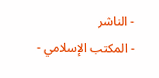- الناشر
- المكتب الإسلامي -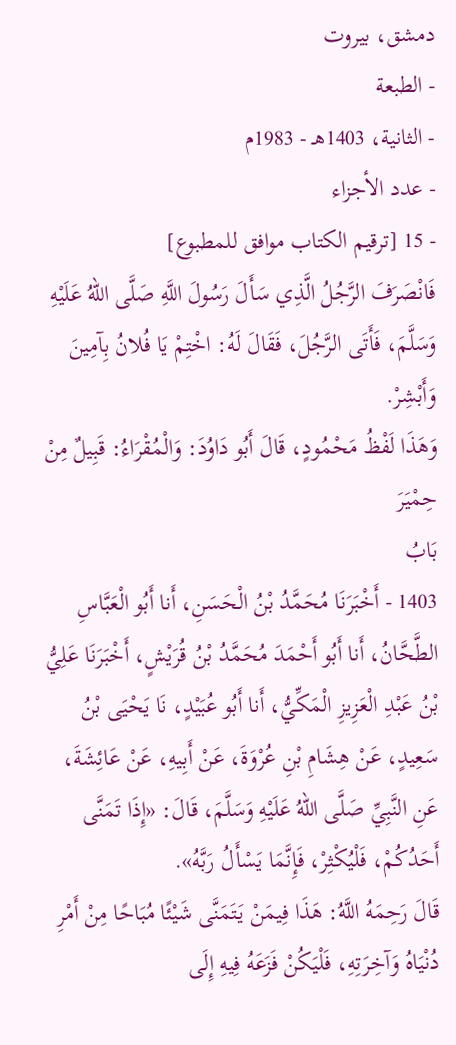دمشق، بيروت
- الطبعة
- الثانية، 1403هـ - 1983م
- عدد الأجزاء
- 15 [ترقيم الكتاب موافق للمطبوع]
فَانْصَرَفَ الرَّجُلُ الَّذِي سَأَلَ رَسُولَ اللَّهِ صَلَّى اللهُ عَلَيْهِ وَسَلَّمَ، فَأَتَى الرَّجُلَ، فَقَالَ لَهُ: اخْتِمْ يَا فُلانُ بِآمِينَ وَأَبْشِرْ.
وَهَذَا لَفْظُ مَحْمُودٍ، قَالَ أَبُو دَاوُدَ: وَالْمُقْرَاءُ: قَبِيلٌ مِنْ حِمْيَرَ
بَابُ
1403 - أَخْبَرَنَا مُحَمَّدُ بْنُ الْحَسَنِ، أَنا أَبُو الْعَبَّاسِ الطَّحَّانُ، أَنا أَبُو أَحْمَدَ مُحَمَّدُ بْنُ قُرَيْشٍ، أَخْبَرَنَا عَلِيُّ بْنُ عَبْدِ الْعَزِيزِ الْمَكِّيُّ، أَنا أَبُو عُبَيْدٍ، نَا يَحْيَى بْنُ سَعِيدٍ، عَنْ هِشَامِ بْنِ عُرْوَةَ، عَنْ أَبِيهِ، عَنْ عَائِشَةَ، عَنِ النَّبِيِّ صَلَّى اللهُ عَلَيْهِ وَسَلَّمَ، قَالَ: «إِذَا تَمَنَّى أَحَدُكُمْ، فَلْيُكْثِرْ، فَإِنَّمَا يَسْأَلُ رَبَّهُ».
قَالَ رَحِمَهُ اللَّهُ: هَذَا فِيمَنْ يَتَمَنَّى شَيْئًا مُبَاحًا مِنْ أَمْرِ دُنْيَاهُ وَآخِرَتِهِ، فَلْيَكُنْ فَزَعَهُ فِيهِ إِلَى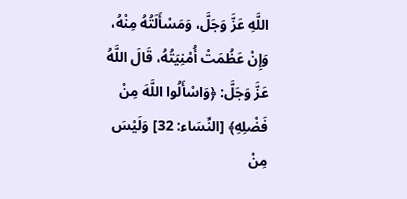اللَّهِ عَزَّ وَجَلَّ، وَمَسْأَلَتُهُ مِنْهُ، وَإِنْ عَظُمَتْ أُمْنِيَتُهُ، قَالَ اللَّهُ عَزَّ وَجَلَّ: ﴿وَاسْأَلُوا اللَّهَ مِنْ فَضْلِهِ﴾ [النِّسَاء: 32] وَلَيْسَ مِنْ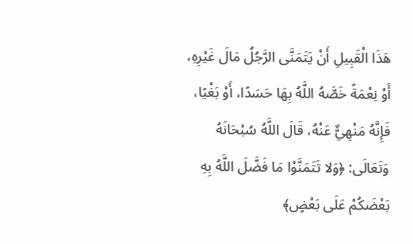هَذَا الْقَبِيلِ أَنْ يَتَمَنَّى الرَّجُلُ مَالَ غَيْرِهِ، أَوْ نِعْمَةً خَصَّهُ اللَّهُ بِهَا حَسَدًا، أَوْ بَغْيًا، فَإِنَّهُ مَنْهِيٌّ عَنْهُ، قَالَ اللَّهُ سُبْحَانَهُ وَتَعَالَى: ﴿وَلا تَتَمَنَّوْا مَا فَضَّلَ اللَّهُ بِهِ بَعْضَكُمْ عَلَى بَعْضٍ﴾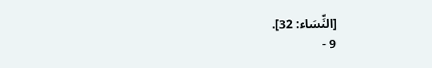[النِّسَاء: 32].
9 -